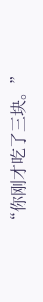“你刚才吃了三块。”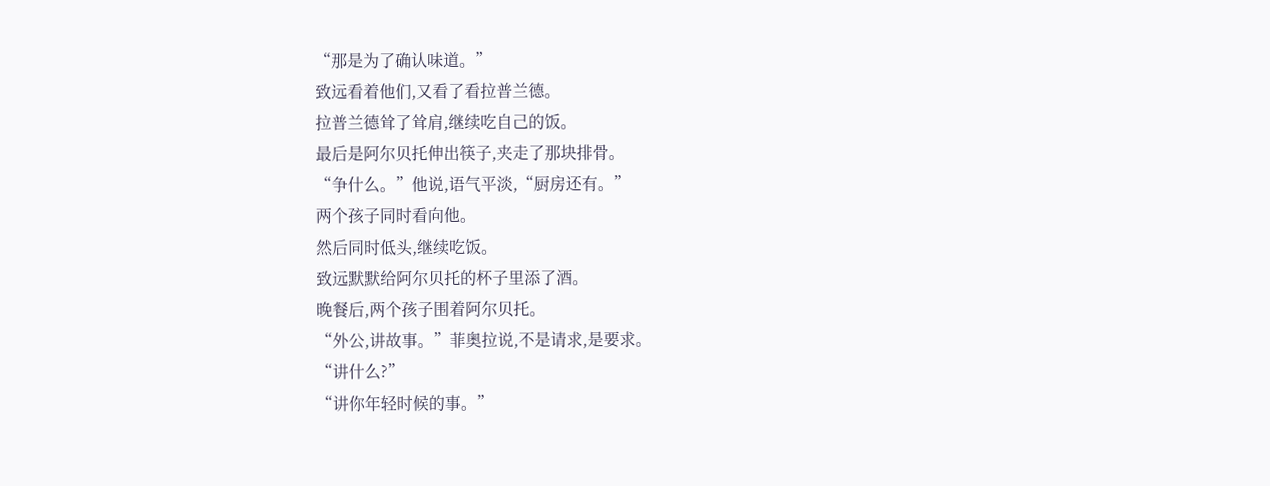“那是为了确认味道。”
致远看着他们,又看了看拉普兰德。
拉普兰德耸了耸肩,继续吃自己的饭。
最后是阿尔贝托伸出筷子,夹走了那块排骨。
“争什么。”他说,语气平淡,“厨房还有。”
两个孩子同时看向他。
然后同时低头,继续吃饭。
致远默默给阿尔贝托的杯子里添了酒。
晚餐后,两个孩子围着阿尔贝托。
“外公,讲故事。”菲奥拉说,不是请求,是要求。
“讲什么?”
“讲你年轻时候的事。”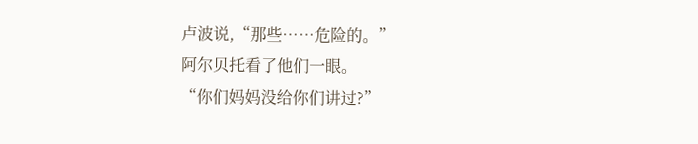卢波说,“那些……危险的。”
阿尔贝托看了他们一眼。
“你们妈妈没给你们讲过?”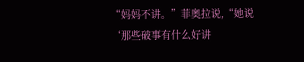“妈妈不讲。”菲奥拉说,“她说‘那些破事有什么好讲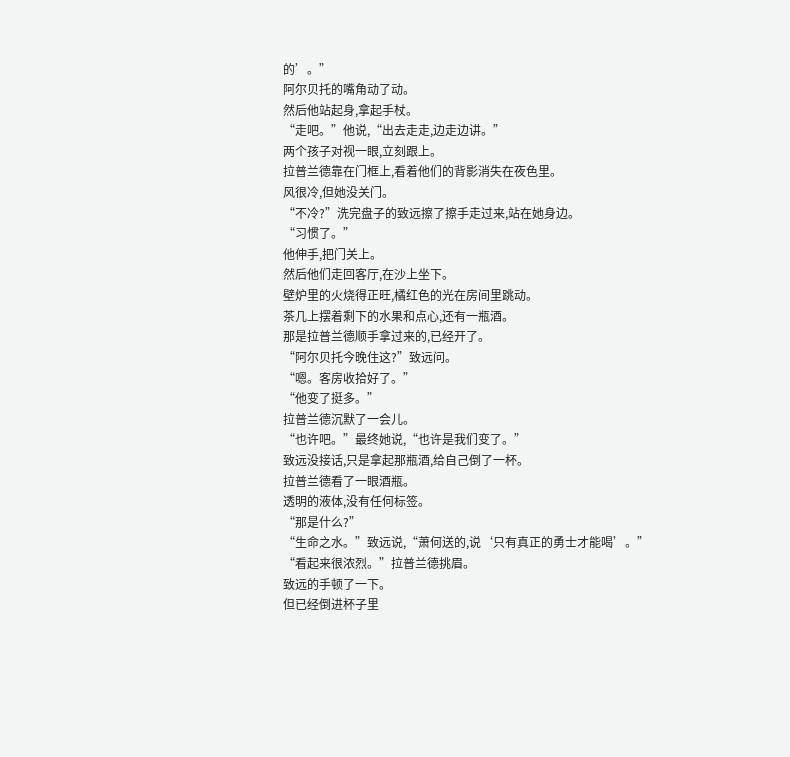的’。”
阿尔贝托的嘴角动了动。
然后他站起身,拿起手杖。
“走吧。”他说,“出去走走,边走边讲。”
两个孩子对视一眼,立刻跟上。
拉普兰德靠在门框上,看着他们的背影消失在夜色里。
风很冷,但她没关门。
“不冷?”洗完盘子的致远擦了擦手走过来,站在她身边。
“习惯了。”
他伸手,把门关上。
然后他们走回客厅,在沙上坐下。
壁炉里的火烧得正旺,橘红色的光在房间里跳动。
茶几上摆着剩下的水果和点心,还有一瓶酒。
那是拉普兰德顺手拿过来的,已经开了。
“阿尔贝托今晚住这?”致远问。
“嗯。客房收拾好了。”
“他变了挺多。”
拉普兰德沉默了一会儿。
“也许吧。”最终她说,“也许是我们变了。”
致远没接话,只是拿起那瓶酒,给自己倒了一杯。
拉普兰德看了一眼酒瓶。
透明的液体,没有任何标签。
“那是什么?”
“生命之水。”致远说,“萧何送的,说‘只有真正的勇士才能喝’。”
“看起来很浓烈。”拉普兰德挑眉。
致远的手顿了一下。
但已经倒进杯子里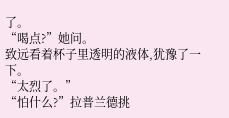了。
“喝点?”她问。
致远看着杯子里透明的液体,犹豫了一下。
“太烈了。”
“怕什么?”拉普兰德挑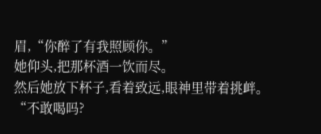眉,“你醉了有我照顾你。”
她仰头,把那杯酒一饮而尽。
然后她放下杯子,看着致远,眼神里带着挑衅。
“不敢喝吗?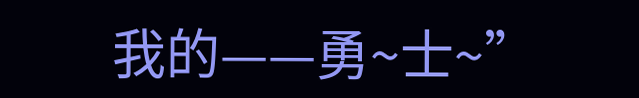我的——勇~士~”